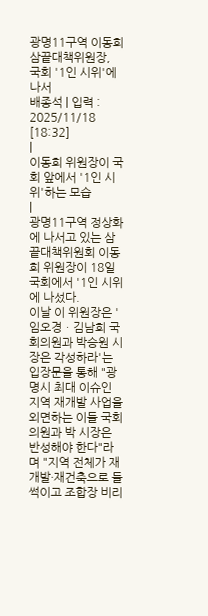광명11구역 이동희 삼끝대책위원장, 국회 '1인 시위'에 나서
배종석 | 입력 : 2025/11/18 [18:32]
|
이동희 위원장이 국회 앞에서 '1인 시위'하는 모습
|
광명11구역 정상화에 나서고 있는 삼끝대책위원회 이동희 위원장이 18일 국회에서 '1인 시위에 나섰다.
이날 이 위원장은 '임오경ㆍ김남희 국회의원과 박승원 시장은 각성하라'는 입장문을 통해 "광명시 최대 이슈인 지역 재개발 사업을 외면하는 이들 국회의원과 박 시장은 반성해야 한다"라며 "지역 전체가 재개발·재건축으로 들썩이고 조합장 비리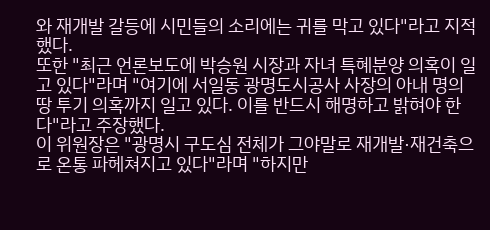와 재개발 갈등에 시민들의 소리에는 귀를 막고 있다"라고 지적했다.
또한 "최근 언론보도에 박승원 시장과 자녀 특혜분양 의혹이 일고 있다"라며 "여기에 서일동 광명도시공사 사장의 아내 명의 땅 투기 의혹까지 일고 있다. 이를 반드시 해명하고 밝혀야 한다"라고 주장했다.
이 위원장은 "광명시 구도심 전체가 그야말로 재개발·재건축으로 온통 파헤쳐지고 있다"라며 "하지만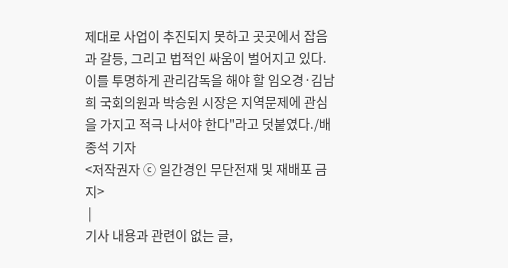제대로 사업이 추진되지 못하고 곳곳에서 잡음과 갈등, 그리고 법적인 싸움이 벌어지고 있다. 이를 투명하게 관리감독을 해야 할 임오경·김남희 국회의원과 박승원 시장은 지역문제에 관심을 가지고 적극 나서야 한다"라고 덧붙였다./배종석 기자
<저작권자 ⓒ 일간경인 무단전재 및 재배포 금지>
 |
기사 내용과 관련이 없는 글,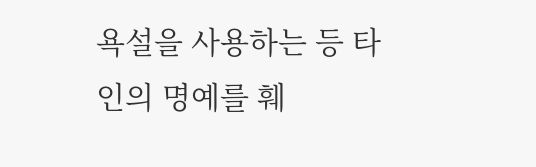욕설을 사용하는 등 타인의 명예를 훼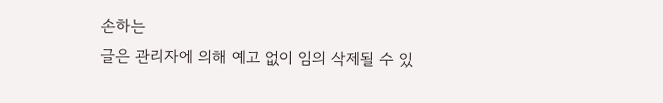손하는
글은 관리자에 의해 예고 없이 임의 삭제될 수 있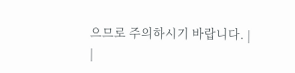으므로 주의하시기 바랍니다. |
|